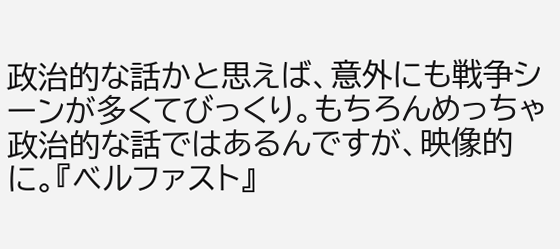政治的な話かと思えば、意外にも戦争シーンが多くてびっくり。もちろんめっちゃ政治的な話ではあるんですが、映像的に。『ベルファスト』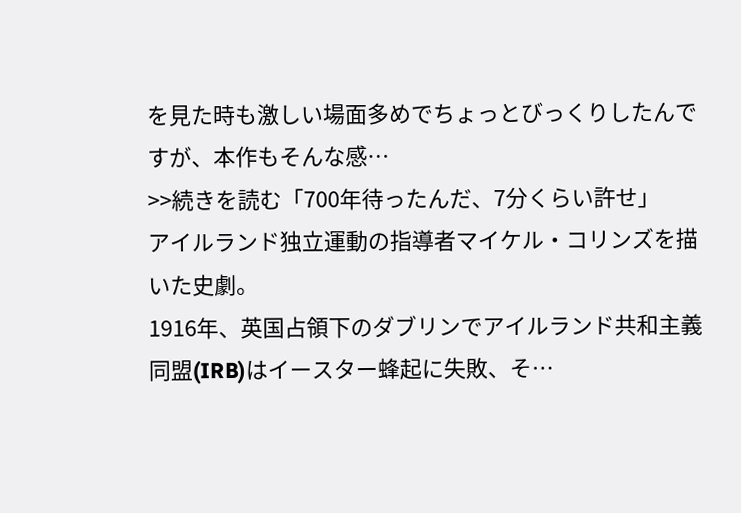を見た時も激しい場面多めでちょっとびっくりしたんですが、本作もそんな感…
>>続きを読む「700年待ったんだ、7分くらい許せ」
アイルランド独立運動の指導者マイケル・コリンズを描いた史劇。
1916年、英国占領下のダブリンでアイルランド共和主義同盟(IRB)はイースター蜂起に失敗、そ…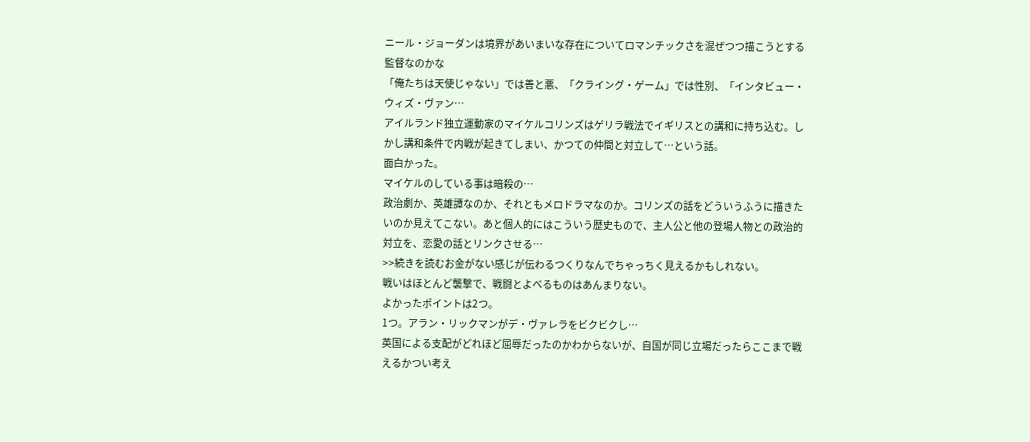ニール・ジョーダンは境界があいまいな存在についてロマンチックさを混ぜつつ描こうとする監督なのかな
「俺たちは天使じゃない」では善と悪、「クライング・ゲーム」では性別、「インタビュー・ウィズ・ヴァン…
アイルランド独立運動家のマイケルコリンズはゲリラ戦法でイギリスとの講和に持ち込む。しかし講和条件で内戦が起きてしまい、かつての仲間と対立して…という話。
面白かった。
マイケルのしている事は暗殺の…
政治劇か、英雄譚なのか、それともメロドラマなのか。コリンズの話をどういうふうに描きたいのか見えてこない。あと個人的にはこういう歴史もので、主人公と他の登場人物との政治的対立を、恋愛の話とリンクさせる…
>>続きを読むお金がない感じが伝わるつくりなんでちゃっちく見えるかもしれない。
戦いはほとんど襲撃で、戦闘とよべるものはあんまりない。
よかったポイントは2つ。
1つ。アラン・リックマンがデ・ヴァレラをビクビクし…
英国による支配がどれほど屈辱だったのかわからないが、自国が同じ立場だったらここまで戦えるかつい考え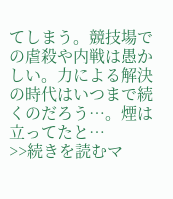てしまう。競技場での虐殺や内戦は愚かしい。力による解決の時代はいつまで続くのだろう…。煙は立ってたと…
>>続きを読むマ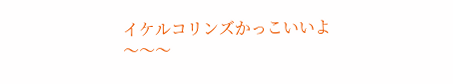イケルコリンズかっこいいよ〜〜〜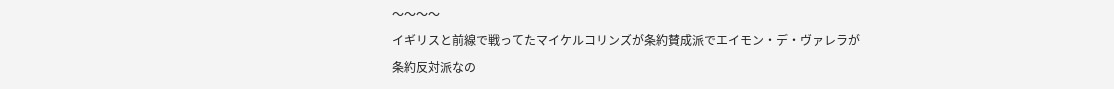〜〜〜〜
イギリスと前線で戦ってたマイケルコリンズが条約賛成派でエイモン・デ・ヴァレラが条約反対派なの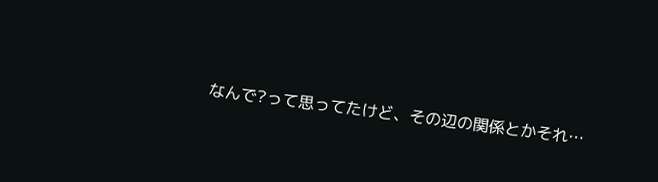なんで?って思ってたけど、その辺の関係とかそれ…